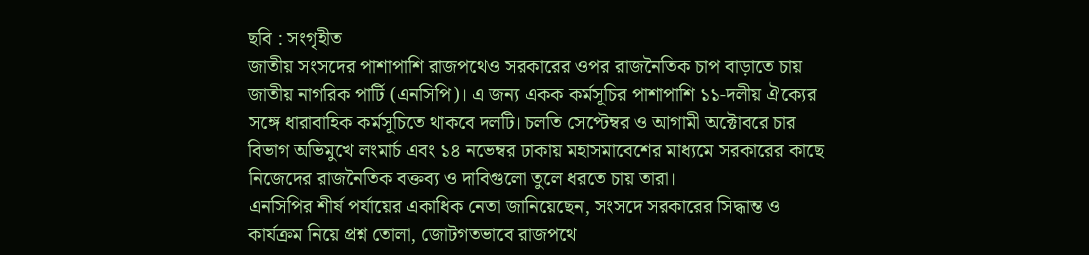ছবি : সংগৃহীত
জাতীয় সংসদের পাশাপাশি রাজপথেও সরকারের ওপর রাজনৈতিক চাপ বাড়াতে চায় জাতীয় নাগরিক পার্টি (এনসিপি)। এ জন্য একক কর্মসূচির পাশাপাশি ১১-দলীয় ঐক্যের সঙ্গে ধারাবাহিক কর্মসূচিতে থাকবে দলটি। চলতি সেপ্টেম্বর ও আগামী অক্টোবরে চার বিভাগ অভিমুখে লংমার্চ এবং ১৪ নভেম্বর ঢাকায় মহাসমাবেশের মাধ্যমে সরকারের কাছে নিজেদের রাজনৈতিক বক্তব্য ও দাবিগুলো তুলে ধরতে চায় তারা।
এনসিপির শীর্ষ পর্যায়ের একাধিক নেতা জানিয়েছেন, সংসদে সরকারের সিদ্ধান্ত ও কার্যক্রম নিয়ে প্রশ্ন তোলা, জোটগতভাবে রাজপথে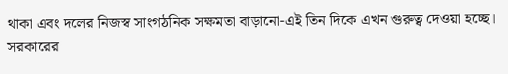থাকা এবং দলের নিজস্ব সাংগঠনিক সক্ষমতা বাড়ানো-এই তিন দিকে এখন গুরুত্ব দেওয়া হচ্ছে। সরকারের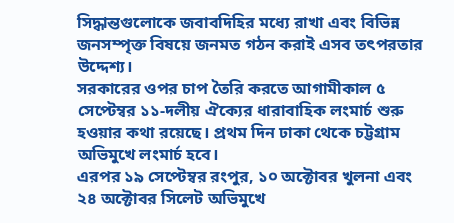সিদ্ধান্তগুলোকে জবাবদিহির মধ্যে রাখা এবং বিভিন্ন জনসম্পৃক্ত বিষয়ে জনমত গঠন করাই এসব তৎপরতার উদ্দেশ্য।
সরকারের ওপর চাপ তৈরি করতে আগামীকাল ৫ সেপ্টেম্বর ১১-দলীয় ঐক্যের ধারাবাহিক লংমার্চ শুরু হওয়ার কথা রয়েছে। প্রথম দিন ঢাকা থেকে চট্টগ্রাম অভিমুখে লংমার্চ হবে।
এরপর ১৯ সেপ্টেম্বর রংপুর, ১০ অক্টোবর খুলনা এবং ২৪ অক্টোবর সিলেট অভিমুখে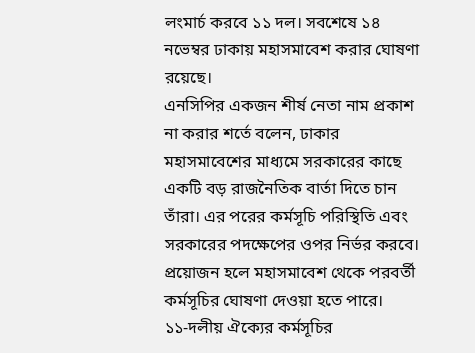লংমার্চ করবে ১১ দল। সবশেষে ১৪ নভেম্বর ঢাকায় মহাসমাবেশ করার ঘোষণা রয়েছে।
এনসিপির একজন শীর্ষ নেতা নাম প্রকাশ না করার শর্তে বলেন, ঢাকার মহাসমাবেশের মাধ্যমে সরকারের কাছে একটি বড় রাজনৈতিক বার্তা দিতে চান তাঁরা। এর পরের কর্মসূচি পরিস্থিতি এবং সরকারের পদক্ষেপের ওপর নির্ভর করবে। প্রয়োজন হলে মহাসমাবেশ থেকে পরবর্তী কর্মসূচির ঘোষণা দেওয়া হতে পারে।
১১-দলীয় ঐক্যের কর্মসূচির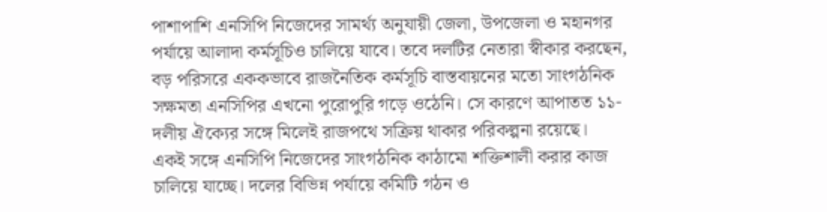পাশাপাশি এনসিপি নিজেদের সামর্থ্য অনুযায়ী জেলা, উপজেলা ও মহানগর পর্যায়ে আলাদা কর্মসূচিও চালিয়ে যাবে। তবে দলটির নেতারা স্বীকার করছেন, বড় পরিসরে এককভাবে রাজনৈতিক কর্মসূচি বাস্তবায়নের মতো সাংগঠনিক সক্ষমতা এনসিপির এখনো পুরোপুরি গড়ে ওঠেনি। সে কারণে আপাতত ১১-দলীয় ঐক্যের সঙ্গে মিলেই রাজপথে সক্রিয় থাকার পরিকল্পনা রয়েছে।
একই সঙ্গে এনসিপি নিজেদের সাংগঠনিক কাঠামো শক্তিশালী করার কাজ চালিয়ে যাচ্ছে। দলের বিভিন্ন পর্যায়ে কমিটি গঠন ও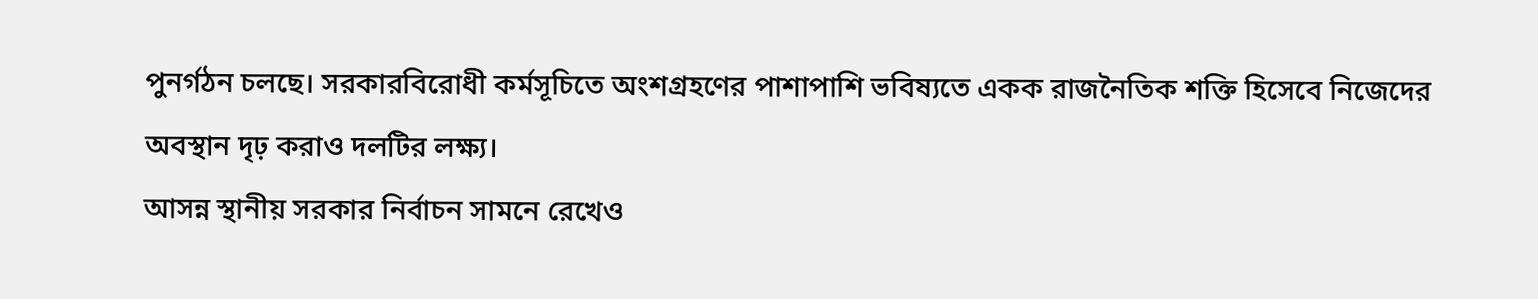পুনর্গঠন চলছে। সরকারবিরোধী কর্মসূচিতে অংশগ্রহণের পাশাপাশি ভবিষ্যতে একক রাজনৈতিক শক্তি হিসেবে নিজেদের অবস্থান দৃঢ় করাও দলটির লক্ষ্য।
আসন্ন স্থানীয় সরকার নির্বাচন সামনে রেখেও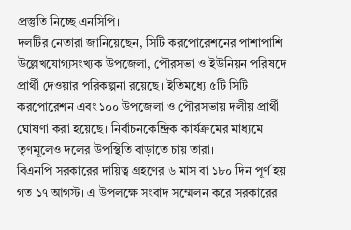প্রস্তুতি নিচ্ছে এনসিপি।
দলটির নেতারা জানিয়েছেন, সিটি করপোরেশনের পাশাপাশি উল্লেখযোগ্যসংখ্যক উপজেলা, পৌরসভা ও ইউনিয়ন পরিষদে প্রার্থী দেওয়ার পরিকল্পনা রয়েছে। ইতিমধ্যে ৫টি সিটি করপোরেশন এবং ১০০ উপজেলা ও পৌরসভায় দলীয় প্রার্থী ঘোষণা করা হয়েছে। নির্বাচনকেন্দ্রিক কার্যক্রমের মাধ্যমে তৃণমূলেও দলের উপস্থিতি বাড়াতে চায় তারা।
বিএনপি সরকারের দায়িত্ব গ্রহণের ৬ মাস বা ১৮০ দিন পূর্ণ হয় গত ১৭ আগস্ট। এ উপলক্ষে সংবাদ সম্মেলন করে সরকারের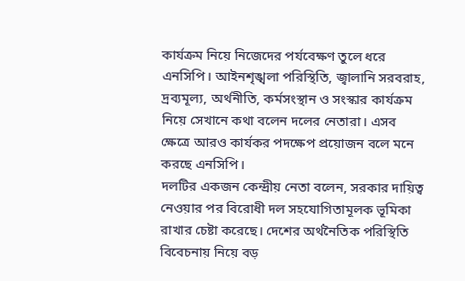কার্যক্রম নিয়ে নিজেদের পর্যবেক্ষণ তুলে ধরে এনসিপি। আইনশৃঙ্খলা পরিস্থিতি, জ্বালানি সরবরাহ, দ্রব্যমূল্য, অর্থনীতি, কর্মসংস্থান ও সংস্কার কার্যক্রম নিয়ে সেখানে কথা বলেন দলের নেতারা। এসব ক্ষেত্রে আরও কার্যকর পদক্ষেপ প্রয়োজন বলে মনে করছে এনসিপি।
দলটির একজন কেন্দ্রীয় নেতা বলেন, সরকার দায়িত্ব নেওয়ার পর বিরোধী দল সহযোগিতামূলক ভূমিকা রাখার চেষ্টা করেছে। দেশের অর্থনৈতিক পরিস্থিতি বিবেচনায় নিয়ে বড়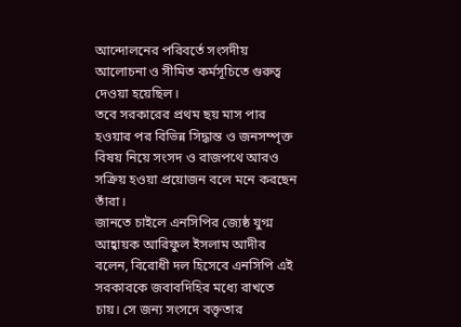আন্দোলনের পরিবর্তে সংসদীয় আলোচনা ও সীমিত কর্মসূচিতে গুরুত্ব দেওয়া হয়েছিল।
তবে সরকারের প্রথম ছয় মাস পার হওয়ার পর বিভিন্ন সিদ্ধান্ত ও জনসম্পৃক্ত বিষয় নিয়ে সংসদ ও রাজপথে আরও সক্রিয় হওয়া প্রয়োজন বলে মনে করছেন তাঁরা।
জানতে চাইলে এনসিপির জ্যেষ্ঠ যুগ্ম আহ্বায়ক আরিফুল ইসলাম আদীব বলেন, বিরোধী দল হিসেবে এনসিপি এই সরকারকে জবাবদিহির মধ্যে রাখতে চায়। সে জন্য সংসদে বক্তৃতার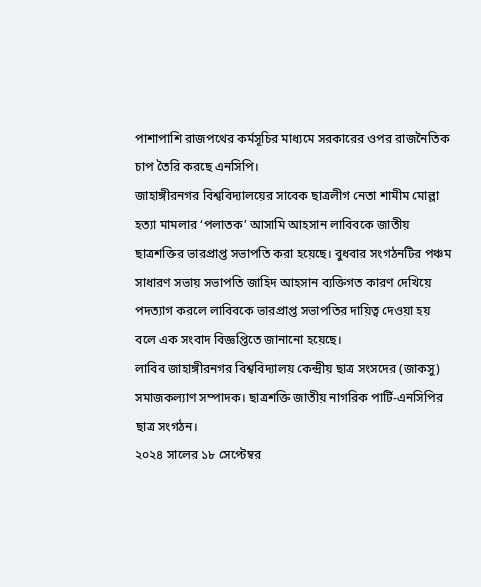পাশাপাশি রাজপথের কর্মসূচির মাধ্যমে সরকারের ওপর রাজনৈতিক চাপ তৈরি করছে এনসিপি।
জাহাঙ্গীরনগর বিশ্ববিদ্যালয়ের সাবেক ছাত্রলীগ নেতা শামীম মোল্লা হত্যা মামলার ‘পলাতক’ আসামি আহসান লাবিবকে জাতীয় ছাত্রশক্তির ভারপ্রাপ্ত সভাপতি করা হয়েছে। বুধবার সংগঠনটির পঞ্চম সাধারণ সভায় সভাপতি জাহিদ আহসান ব্যক্তিগত কারণ দেখিয়ে পদত্যাগ করলে লাবিবকে ভারপ্রাপ্ত সভাপতির দায়িত্ব দেওয়া হয় বলে এক সংবাদ বিজ্ঞপ্তিতে জানানো হয়েছে।
লাবিব জাহাঙ্গীরনগর বিশ্ববিদ্যালয় কেন্দ্রীয় ছাত্র সংসদের (জাকসু) সমাজকল্যাণ সম্পাদক। ছাত্রশক্তি জাতীয় নাগরিক পার্টি-এনসিপির ছাত্র সংগঠন।
২০২৪ সালের ১৮ সেপ্টেম্বর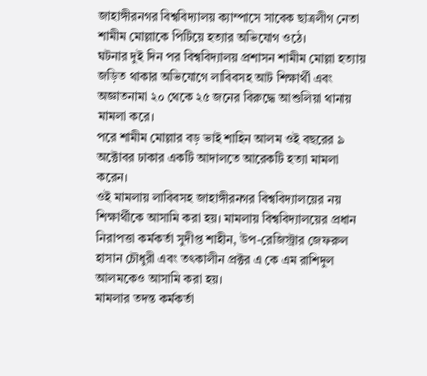জাহাঙ্গীরনগর বিশ্ববিদ্যালয় ক্যাম্পাসে সাবেক ছাত্রলীগ নেতা শামীম মোল্লাকে পিটিয়ে হত্যার অভিযোগ ওঠে।
ঘটনার দুই দিন পর বিশ্ববিদ্যালয় প্রশাসন শামীম মোল্লা হত্যায় জড়িত থাকার অভিযোগে লাবিবসহ আট শিক্ষার্থী এবং অজ্ঞাতনামা ২০ থেকে ২৫ জনের বিরুদ্ধে আশুলিয়া থানায় মামলা করে।
পরে শামীম মোল্লার বড় ভাই শাহিন আলম ওই বছরের ৯ অক্টোবর ঢাকার একটি আদালতে আরেকটি হত্যা মামলা করেন।
ওই মামলায় লাবিবসহ জাহাঙ্গীরনগর বিশ্ববিদ্যালয়ের নয় শিক্ষার্থীকে আসামি করা হয়। মামলায় বিশ্ববিদ্যালয়ের প্রধান নিরাপত্তা কর্মকর্তা সুদীপ্ত শাহীন, উপ-রেজিস্ট্রার জেফরুল হাসান চৌধুরী এবং তৎকালীন প্রক্টর এ কে এম রাশিদুল আলমকেও আসামি করা হয়।
মামলার তদন্ত কর্মকর্তা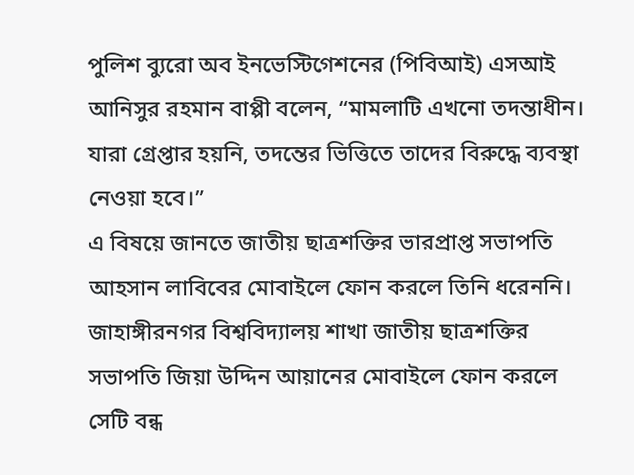পুলিশ ব্যুরো অব ইনভেস্টিগেশনের (পিবিআই) এসআই আনিসুর রহমান বাপ্পী বলেন, “মামলাটি এখনো তদন্তাধীন। যারা গ্রেপ্তার হয়নি, তদন্তের ভিত্তিতে তাদের বিরুদ্ধে ব্যবস্থা নেওয়া হবে।”
এ বিষয়ে জানতে জাতীয় ছাত্রশক্তির ভারপ্রাপ্ত সভাপতি আহসান লাবিবের মোবাইলে ফোন করলে তিনি ধরেননি।
জাহাঙ্গীরনগর বিশ্ববিদ্যালয় শাখা জাতীয় ছাত্রশক্তির সভাপতি জিয়া উদ্দিন আয়ানের মোবাইলে ফোন করলে সেটি বন্ধ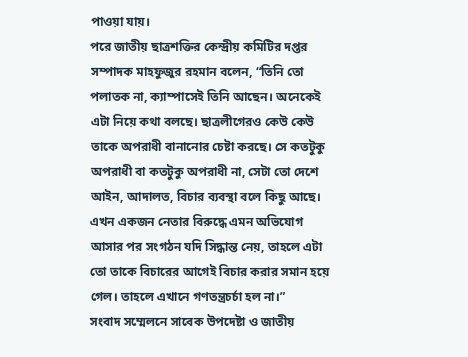পাওয়া যায়।
পরে জাতীয় ছাত্রশক্তির কেন্দ্রীয় কমিটির দপ্তর সম্পাদক মাহফুজুর রহমান বলেন, “তিনি তো পলাতক না, ক্যাম্পাসেই তিনি আছেন। অনেকেই এটা নিয়ে কথা বলছে। ছাত্রলীগেরও কেউ কেউ তাকে অপরাধী বানানোর চেষ্টা করছে। সে কতটুকু অপরাধী বা কতটুকু অপরাধী না, সেটা তো দেশে আইন, আদালত, বিচার ব্যবস্থা বলে কিছু আছে। এখন একজন নেতার বিরুদ্ধে এমন অভিযোগ আসার পর সংগঠন যদি সিদ্ধান্ত নেয়, তাহলে এটা তো তাকে বিচারের আগেই বিচার করার সমান হয়ে গেল। তাহলে এখানে গণতন্ত্রচর্চা হল না।”
সংবাদ সম্মেলনে সাবেক উপদেষ্টা ও জাতীয়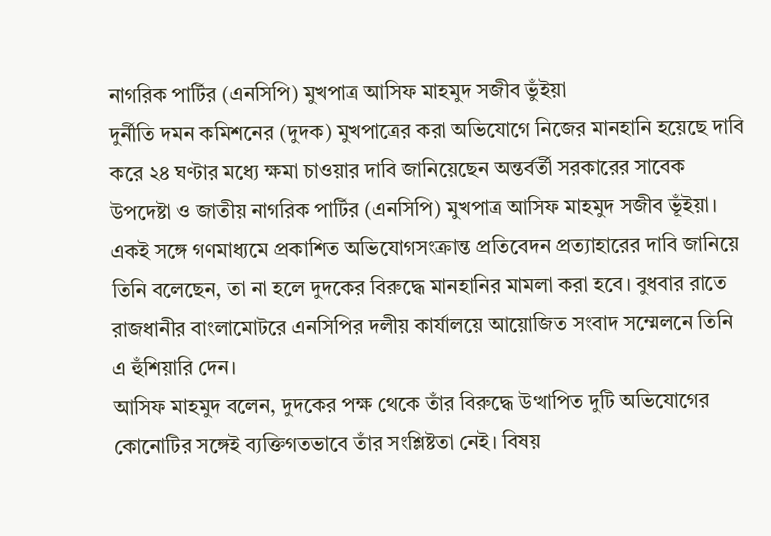নাগরিক পার্টির (এনসিপি) মুখপাত্র আসিফ মাহমুদ সজীব ভুঁইয়া
দুর্নীতি দমন কমিশনের (দুদক) মুখপাত্রের করা অভিযোগে নিজের মানহানি হয়েছে দাবি করে ২৪ ঘণ্টার মধ্যে ক্ষমা চাওয়ার দাবি জানিয়েছেন অন্তর্বর্তী সরকারের সাবেক উপদেষ্টা ও জাতীয় নাগরিক পার্টির (এনসিপি) মুখপাত্র আসিফ মাহমুদ সজীব ভূঁইয়া। একই সঙ্গে গণমাধ্যমে প্রকাশিত অভিযোগসংক্রান্ত প্রতিবেদন প্রত্যাহারের দাবি জানিয়ে তিনি বলেছেন, তা না হলে দুদকের বিরুদ্ধে মানহানির মামলা করা হবে। বুধবার রাতে রাজধানীর বাংলামোটরে এনসিপির দলীয় কার্যালয়ে আয়োজিত সংবাদ সম্মেলনে তিনি এ হুঁশিয়ারি দেন।
আসিফ মাহমুদ বলেন, দুদকের পক্ষ থেকে তাঁর বিরুদ্ধে উত্থাপিত দুটি অভিযোগের কোনোটির সঙ্গেই ব্যক্তিগতভাবে তাঁর সংশ্লিষ্টতা নেই। বিষয়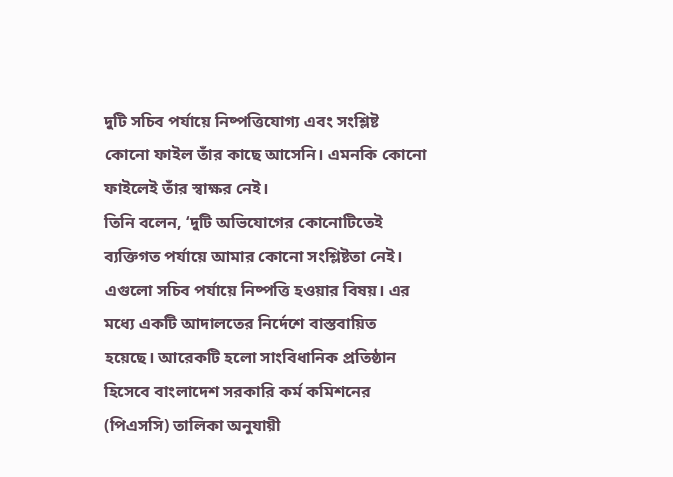দুটি সচিব পর্যায়ে নিষ্পত্তিযোগ্য এবং সংশ্লিষ্ট কোনো ফাইল তাঁর কাছে আসেনি। এমনকি কোনো ফাইলেই তাঁর স্বাক্ষর নেই।
তিনি বলেন, ‘দুটি অভিযোগের কোনোটিতেই ব্যক্তিগত পর্যায়ে আমার কোনো সংশ্লিষ্টতা নেই। এগুলো সচিব পর্যায়ে নিষ্পত্তি হওয়ার বিষয়। এর মধ্যে একটি আদালতের নির্দেশে বাস্তবায়িত হয়েছে। আরেকটি হলো সাংবিধানিক প্রতিষ্ঠান হিসেবে বাংলাদেশ সরকারি কর্ম কমিশনের (পিএসসি) তালিকা অনুযায়ী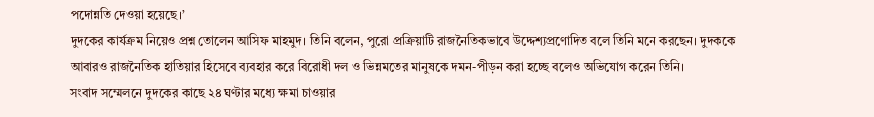পদোন্নতি দেওয়া হয়েছে।’
দুদকের কার্যক্রম নিয়েও প্রশ্ন তোলেন আসিফ মাহমুদ। তিনি বলেন, পুরো প্রক্রিয়াটি রাজনৈতিকভাবে উদ্দেশ্যপ্রণোদিত বলে তিনি মনে করছেন। দুদককে আবারও রাজনৈতিক হাতিয়ার হিসেবে ব্যবহার করে বিরোধী দল ও ভিন্নমতের মানুষকে দমন-পীড়ন করা হচ্ছে বলেও অভিযোগ করেন তিনি।
সংবাদ সম্মেলনে দুদকের কাছে ২৪ ঘণ্টার মধ্যে ক্ষমা চাওয়ার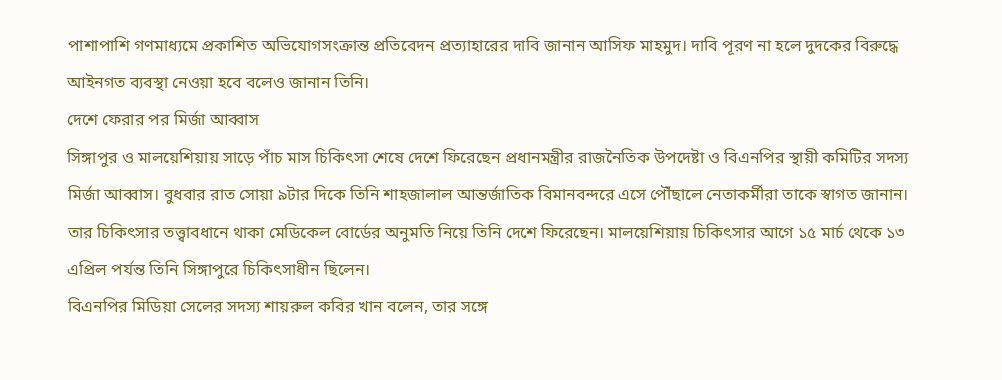পাশাপাশি গণমাধ্যমে প্রকাশিত অভিযোগসংক্রান্ত প্রতিবেদন প্রত্যাহারের দাবি জানান আসিফ মাহমুদ। দাবি পূরণ না হলে দুদকের বিরুদ্ধে আইনগত ব্যবস্থা নেওয়া হবে বলেও জানান তিনি।
দেশে ফেরার পর মির্জা আব্বাস
সিঙ্গাপুর ও মালয়েশিয়ায় সাড়ে পাঁচ মাস চিকিৎসা শেষে দেশে ফিরেছেন প্রধানমন্ত্রীর রাজনৈতিক উপদেষ্টা ও বিএনপির স্থায়ী কমিটির সদস্য মির্জা আব্বাস। বুধবার রাত সোয়া ৯টার দিকে তিনি শাহজালাল আন্তর্জাতিক বিমানবন্দরে এসে পৌঁছালে নেতাকর্মীরা তাকে স্বাগত জানান।
তার চিকিৎসার তত্ত্বাবধানে থাকা মেডিকেল বোর্ডের অনুমতি নিয়ে তিনি দেশে ফিরেছেন। মালয়েশিয়ায় চিকিৎসার আগে ১৫ মার্চ থেকে ১৩ এপ্রিল পর্যন্ত তিনি সিঙ্গাপুরে চিকিৎসাধীন ছিলেন।
বিএনপির মিডিয়া সেলের সদস্য শায়রুল কবির খান বলেন, তার সঙ্গে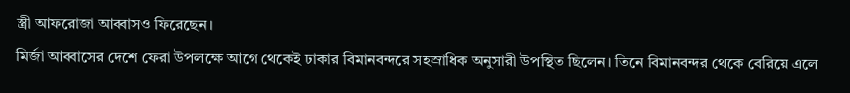স্ত্রী আফরোজা আব্বাসও ফিরেছেন।
মির্জা আব্বাসের দেশে ফেরা উপলক্ষে আগে থেকেই ঢাকার বিমানবন্দরে সহস্রাধিক অনুসারী উপস্থিত ছিলেন। তিনে বিমানবন্দর থেকে বেরিয়ে এলে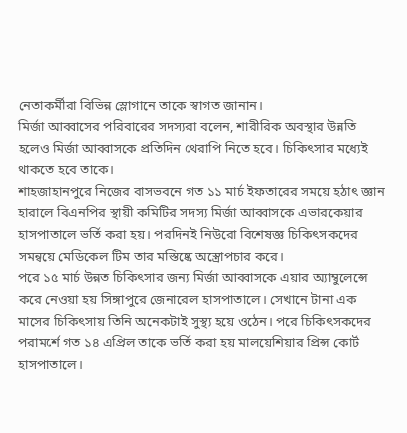নেতাকর্মীরা বিভিন্ন স্লোগানে তাকে স্বাগত জানান।
মির্জা আব্বাসের পরিবারের সদস্যরা বলেন, শারীরিক অবস্থার উন্নতি হলেও মির্জা আব্বাসকে প্রতিদিন থেরাপি নিতে হবে। চিকিৎসার মধ্যেই থাকতে হবে তাকে।
শাহজাহানপুরে নিজের বাসভবনে গত ১১ মার্চ ইফতারের সময়ে হঠাৎ জ্ঞান হারালে বিএনপির স্থায়ী কমিটির সদস্য মির্জা আব্বাসকে এভারকেয়ার হাসপাতালে ভর্তি করা হয়। পরদিনই নিউরো বিশেষজ্ঞ চিকিৎসকদের সমন্বয়ে মেডিকেল টিম তার মস্তিষ্কে অস্ত্রোপচার করে।
পরে ১৫ মার্চ উন্নত চিকিৎসার জন্য মির্জা আব্বাসকে এয়ার অ্যাম্বুলেন্সে করে নেওয়া হয় সিঙ্গাপুরে জেনারেল হাসপাতালে। সেখানে টানা এক মাসের চিকিৎসায় তিনি অনেকটাই সুস্থ্য হয়ে ওঠেন। পরে চিকিৎসকদের পরামর্শে গত ১৪ এপ্রিল তাকে ভর্তি করা হয় মালয়েশিয়ার প্রিন্স কোর্ট হাসপাতালে।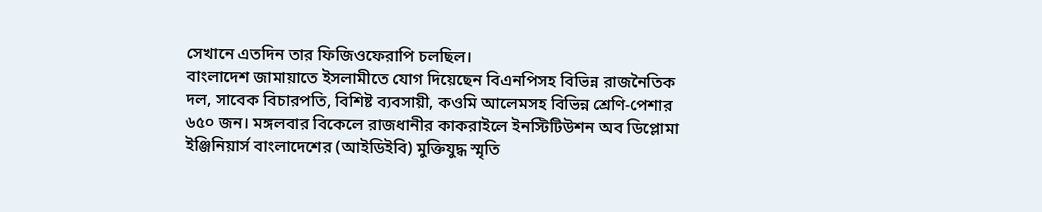সেখানে এতদিন তার ফিজিওফেরাপি চলছিল।
বাংলাদেশ জামায়াতে ইসলামীতে যোগ দিয়েছেন বিএনপিসহ বিভিন্ন রাজনৈতিক দল, সাবেক বিচারপতি, বিশিষ্ট ব্যবসায়ী, কওমি আলেমসহ বিভিন্ন শ্রেণি-পেশার ৬৫০ জন। মঙ্গলবার বিকেলে রাজধানীর কাকরাইলে ইনস্টিটিউশন অব ডিপ্লোমা ইঞ্জিনিয়ার্স বাংলাদেশের (আইডিইবি) মুক্তিযুদ্ধ স্মৃতি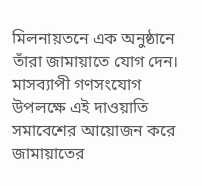মিলনায়তনে এক অনুষ্ঠানে তাঁরা জামায়াতে যোগ দেন। মাসব্যাপী গণসংযোগ উপলক্ষে এই দাওয়াতি সমাবেশের আয়োজন করে জামায়াতের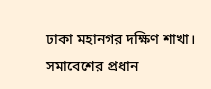ঢাকা মহানগর দক্ষিণ শাখা। সমাবেশের প্রধান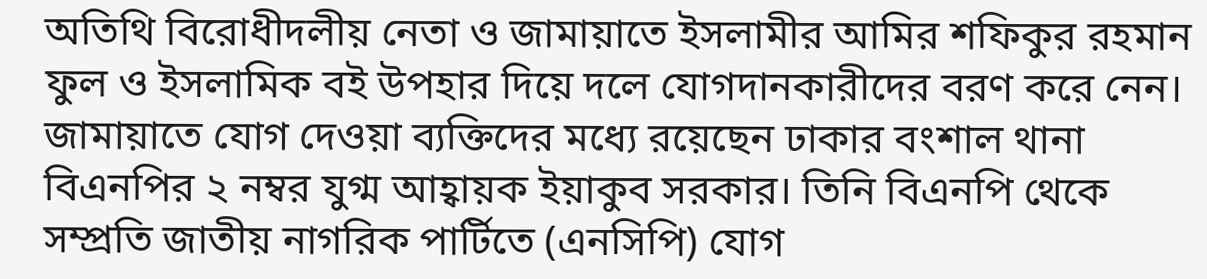অতিথি বিরোধীদলীয় নেতা ও জামায়াতে ইসলামীর আমির শফিকুর রহমান ফুল ও ইসলামিক বই উপহার দিয়ে দলে যোগদানকারীদের বরণ করে নেন।
জামায়াতে যোগ দেওয়া ব্যক্তিদের মধ্যে রয়েছেন ঢাকার বংশাল থানা বিএনপির ২ নম্বর যুগ্ম আহ্বায়ক ইয়াকুব সরকার। তিনি বিএনপি থেকে সম্প্রতি জাতীয় নাগরিক পার্টিতে (এনসিপি) যোগ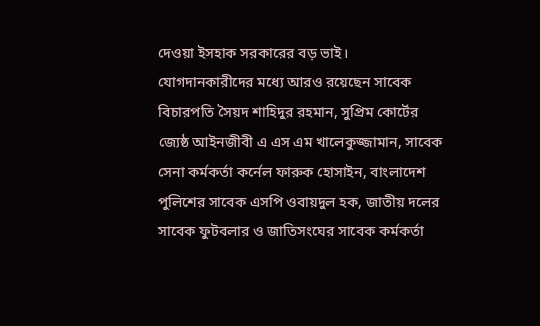দেওয়া ইসহাক সরকারের বড় ভাই।
যোগদানকারীদের মধ্যে আরও রয়েছেন সাবেক বিচারপতি সৈয়দ শাহিদুর রহমান, সুপ্রিম কোর্টের জ্যেষ্ঠ আইনজীবী এ এস এম খালেকুজ্জামান, সাবেক সেনা কর্মকর্তা কর্নেল ফারুক হোসাইন, বাংলাদেশ পুলিশের সাবেক এসপি ওবায়দুল হক, জাতীয় দলের সাবেক ফুটবলার ও জাতিসংঘের সাবেক কর্মকর্তা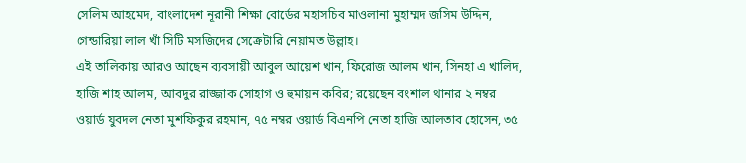সেলিম আহমেদ, বাংলাদেশ নূরানী শিক্ষা বোর্ডের মহাসচিব মাওলানা মুহাম্মদ জসিম উদ্দিন, গেন্ডারিয়া লাল খাঁ সিটি মসজিদের সেক্রেটারি নেয়ামত উল্লাহ।
এই তালিকায় আরও আছেন ব্যবসায়ী আবুল আয়েশ খান, ফিরোজ আলম খান, সিনহা এ খালিদ, হাজি শাহ আলম, আবদুর রাজ্জাক সোহাগ ও হুমায়ন কবির; রয়েছেন বংশাল থানার ২ নম্বর ওয়ার্ড যুবদল নেতা মুশফিকুর রহমান, ৭৫ নম্বর ওয়ার্ড বিএনপি নেতা হাজি আলতাব হোসেন, ৩৫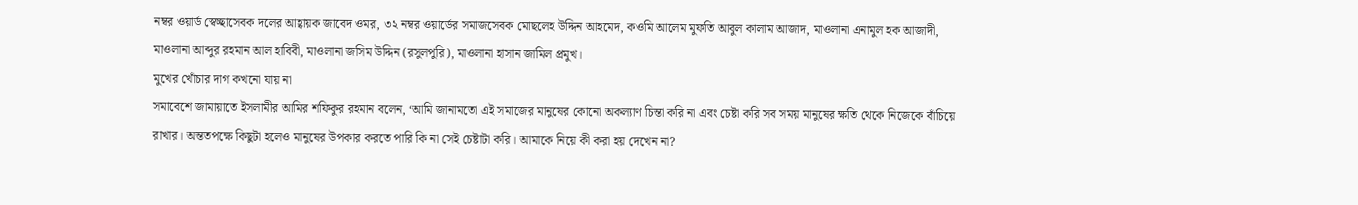নম্বর ওয়ার্ড স্বেচ্ছাসেবক দলের আহ্বায়ক জাবেদ ওমর, ৩২ নম্বর ওয়ার্ডের সমাজসেবক মোছলেহ উদ্দিন আহমেদ, কওমি আলেম মুফতি আবুল কালাম আজাদ, মাওলানা এনামুল হক আজাদী, মাওলানা আব্দুর রহমান আল হাবিবী, মাওলানা জসিম উদ্দিন (রসুলপুরি), মাওলানা হাসান জামিল প্রমুখ।
মুখের খোঁচার দাগ কখনো যায় না
সমাবেশে জামায়াতে ইসলামীর আমির শফিকুর রহমান বলেন, ‘আমি জানামতো এই সমাজের মানুষের কোনো অকল্যাণ চিন্তা করি না এবং চেষ্টা করি সব সময় মানুষের ক্ষতি থেকে নিজেকে বাঁচিয়ে রাখার। অন্ততপক্ষে কিছুটা হলেও মানুষের উপকার করতে পারি কি না সেই চেষ্টাটা করি। আমাকে নিয়ে কী করা হয় দেখেন না?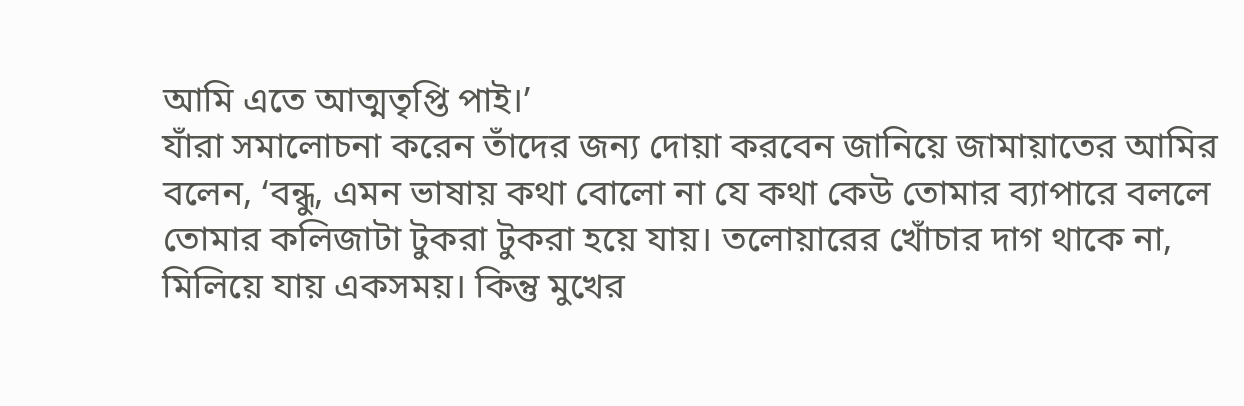আমি এতে আত্মতৃপ্তি পাই।’
যাঁরা সমালোচনা করেন তাঁদের জন্য দোয়া করবেন জানিয়ে জামায়াতের আমির বলেন, ‘বন্ধু, এমন ভাষায় কথা বোলো না যে কথা কেউ তোমার ব্যাপারে বললে তোমার কলিজাটা টুকরা টুকরা হয়ে যায়। তলোয়ারের খোঁচার দাগ থাকে না, মিলিয়ে যায় একসময়। কিন্তু মুখের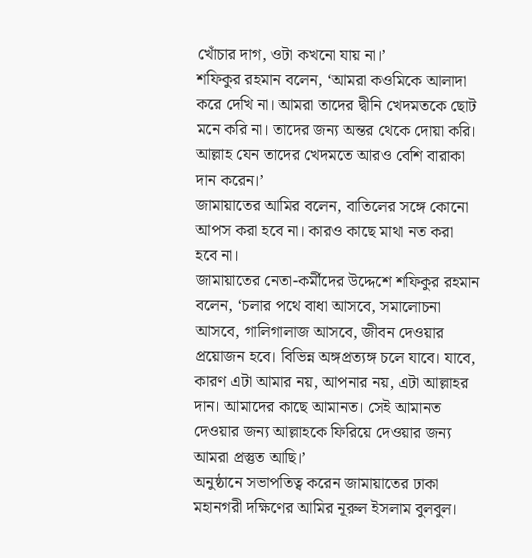খোঁচার দাগ, ওটা কখনো যায় না।’
শফিকুর রহমান বলেন, ‘আমরা কওমিকে আলাদা করে দেখি না। আমরা তাদের দ্বীনি খেদমতকে ছোট মনে করি না। তাদের জন্য অন্তর থেকে দোয়া করি। আল্লাহ যেন তাদের খেদমতে আরও বেশি বারাকা দান করেন।’
জামায়াতের আমির বলেন, বাতিলের সঙ্গে কোনো আপস করা হবে না। কারও কাছে মাথা নত করা হবে না।
জামায়াতের নেতা-কর্মীদের উদ্দেশে শফিকুর রহমান বলেন, ‘চলার পথে বাধা আসবে, সমালোচনা আসবে, গালিগালাজ আসবে, জীবন দেওয়ার প্রয়োজন হবে। বিভিন্ন অঙ্গপ্রত্যঙ্গ চলে যাবে। যাবে, কারণ এটা আমার নয়, আপনার নয়, এটা আল্লাহর দান। আমাদের কাছে আমানত। সেই আমানত দেওয়ার জন্য আল্লাহকে ফিরিয়ে দেওয়ার জন্য আমরা প্রস্তুত আছি।’
অনুষ্ঠানে সভাপতিত্ব করেন জামায়াতের ঢাকা মহানগরী দক্ষিণের আমির নূরুল ইসলাম বুলবুল।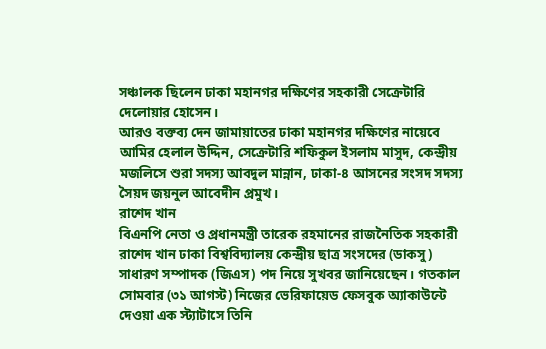সঞ্চালক ছিলেন ঢাকা মহানগর দক্ষিণের সহকারী সেক্রেটারি দেলোয়ার হোসেন।
আরও বক্তব্য দেন জামায়াতের ঢাকা মহানগর দক্ষিণের নায়েবে আমির হেলাল উদ্দিন, সেক্রেটারি শফিকুল ইসলাম মাসুদ, কেন্দ্রীয় মজলিসে শুরা সদস্য আবদুল মান্নান, ঢাকা-৪ আসনের সংসদ সদস্য সৈয়দ জয়নুল আবেদীন প্রমুখ।
রাশেদ খান
বিএনপি নেতা ও প্রধানমন্ত্রী তারেক রহমানের রাজনৈতিক সহকারী রাশেদ খান ঢাকা বিশ্ববিদ্যালয় কেন্দ্রীয় ছাত্র সংসদের (ডাকসু) সাধারণ সম্পাদক (জিএস) পদ নিয়ে সুখবর জানিয়েছেন। গতকাল সোমবার (৩১ আগস্ট) নিজের ভেরিফায়েড ফেসবুক অ্যাকাউন্টে দেওয়া এক স্ট্যাটাসে তিনি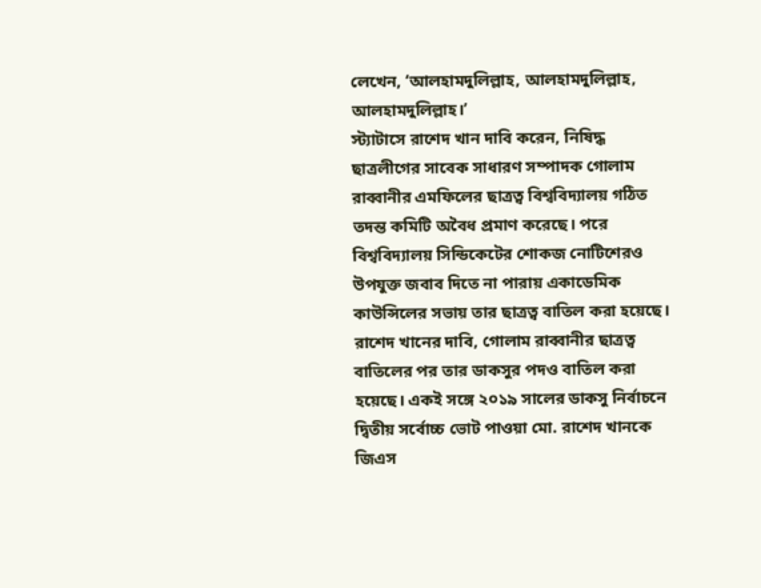লেখেন, ‘আলহামদুলিল্লাহ, আলহামদুলিল্লাহ, আলহামদুলিল্লাহ।’
স্ট্যাটাসে রাশেদ খান দাবি করেন, নিষিদ্ধ ছাত্রলীগের সাবেক সাধারণ সম্পাদক গোলাম রাব্বানীর এমফিলের ছাত্রত্ব বিশ্ববিদ্যালয় গঠিত তদন্ত কমিটি অবৈধ প্রমাণ করেছে। পরে বিশ্ববিদ্যালয় সিন্ডিকেটের শোকজ নোটিশেরও উপযুক্ত জবাব দিতে না পারায় একাডেমিক কাউন্সিলের সভায় তার ছাত্রত্ব বাতিল করা হয়েছে।
রাশেদ খানের দাবি, গোলাম রাব্বানীর ছাত্রত্ব বাতিলের পর তার ডাকসুর পদও বাতিল করা হয়েছে। একই সঙ্গে ২০১৯ সালের ডাকসু নির্বাচনে দ্বিতীয় সর্বোচ্চ ভোট পাওয়া মো. রাশেদ খানকে জিএস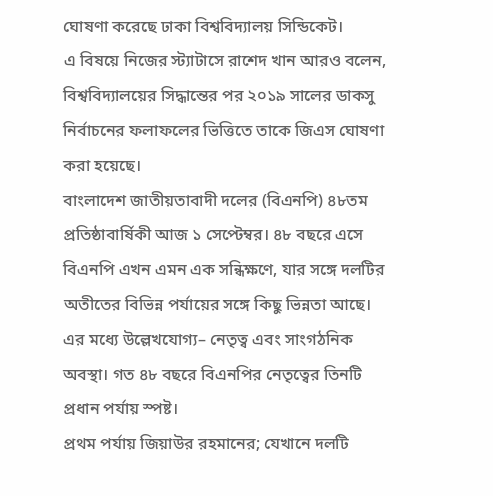ঘোষণা করেছে ঢাকা বিশ্ববিদ্যালয় সিন্ডিকেট।
এ বিষয়ে নিজের স্ট্যাটাসে রাশেদ খান আরও বলেন, বিশ্ববিদ্যালয়ের সিদ্ধান্তের পর ২০১৯ সালের ডাকসু নির্বাচনের ফলাফলের ভিত্তিতে তাকে জিএস ঘোষণা করা হয়েছে।
বাংলাদেশ জাতীয়তাবাদী দলের (বিএনপি) ৪৮তম প্রতিষ্ঠাবার্ষিকী আজ ১ সেপ্টেম্বর। ৪৮ বছরে এসে বিএনপি এখন এমন এক সন্ধিক্ষণে, যার সঙ্গে দলটির অতীতের বিভিন্ন পর্যায়ের সঙ্গে কিছু ভিন্নতা আছে। এর মধ্যে উল্লেখযোগ্য– নেতৃত্ব এবং সাংগঠনিক অবস্থা। গত ৪৮ বছরে বিএনপির নেতৃত্বের তিনটি প্রধান পর্যায় স্পষ্ট।
প্রথম পর্যায় জিয়াউর রহমানের; যেখানে দলটি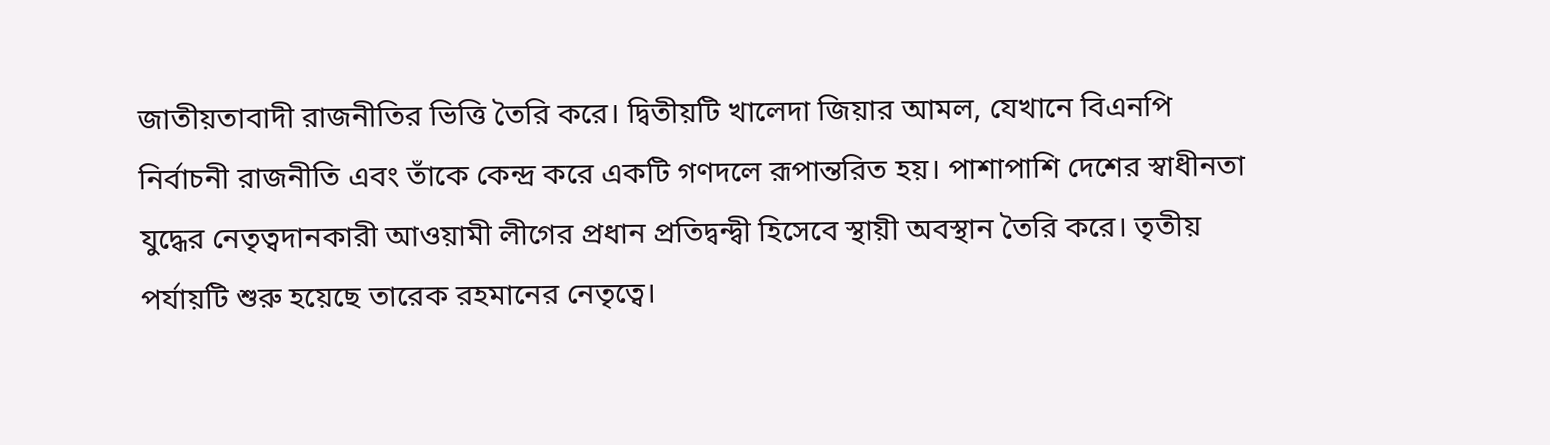জাতীয়তাবাদী রাজনীতির ভিত্তি তৈরি করে। দ্বিতীয়টি খালেদা জিয়ার আমল, যেখানে বিএনপি নির্বাচনী রাজনীতি এবং তাঁকে কেন্দ্র করে একটি গণদলে রূপান্তরিত হয়। পাশাপাশি দেশের স্বাধীনতা যুদ্ধের নেতৃত্বদানকারী আওয়ামী লীগের প্রধান প্রতিদ্বন্দ্বী হিসেবে স্থায়ী অবস্থান তৈরি করে। তৃতীয় পর্যায়টি শুরু হয়েছে তারেক রহমানের নেতৃত্বে।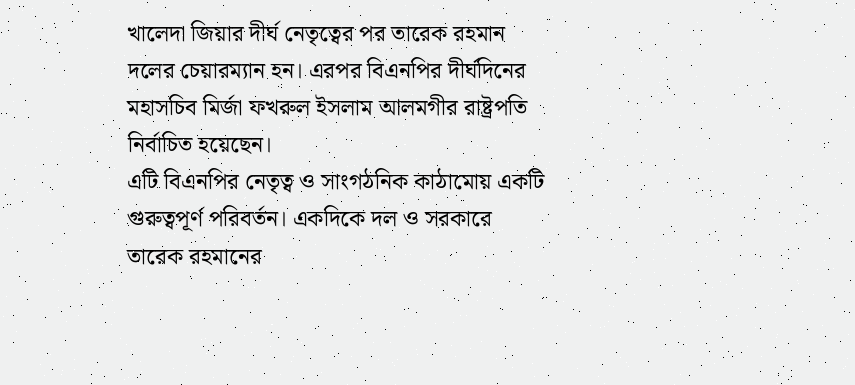খালেদা জিয়ার দীর্ঘ নেতৃত্বের পর তারেক রহমান দলের চেয়ারম্যান হন। এরপর বিএনপির দীর্ঘদিনের মহাসচিব মির্জা ফখরুল ইসলাম আলমগীর রাষ্ট্রপতি নির্বাচিত হয়েছেন।
এটি বিএনপির নেতৃত্ব ও সাংগঠনিক কাঠামোয় একটি গুরুত্বপূর্ণ পরিবর্তন। একদিকে দল ও সরকারে তারেক রহমানের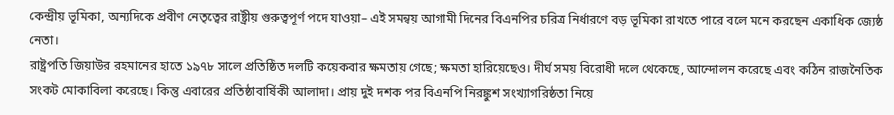কেন্দ্রীয় ভূমিকা, অন্যদিকে প্রবীণ নেতৃত্বের রাষ্ট্রীয় গুরুত্বপূর্ণ পদে যাওয়া– এই সমন্বয় আগামী দিনের বিএনপির চরিত্র নির্ধারণে বড় ভূমিকা রাখতে পারে বলে মনে করছেন একাধিক জ্যেষ্ঠ নেতা।
রাষ্ট্রপতি জিয়াউর রহমানের হাতে ১৯৭৮ সালে প্রতিষ্ঠিত দলটি কয়েকবার ক্ষমতায় গেছে; ক্ষমতা হারিয়েছেও। দীর্ঘ সময় বিরোধী দলে থেকেছে, আন্দোলন করেছে এবং কঠিন রাজনৈতিক সংকট মোকাবিলা করেছে। কিন্তু এবারের প্রতিষ্ঠাবার্ষিকী আলাদা। প্রায় দুই দশক পর বিএনপি নিরঙ্কুশ সংখ্যাগরিষ্ঠতা নিয়ে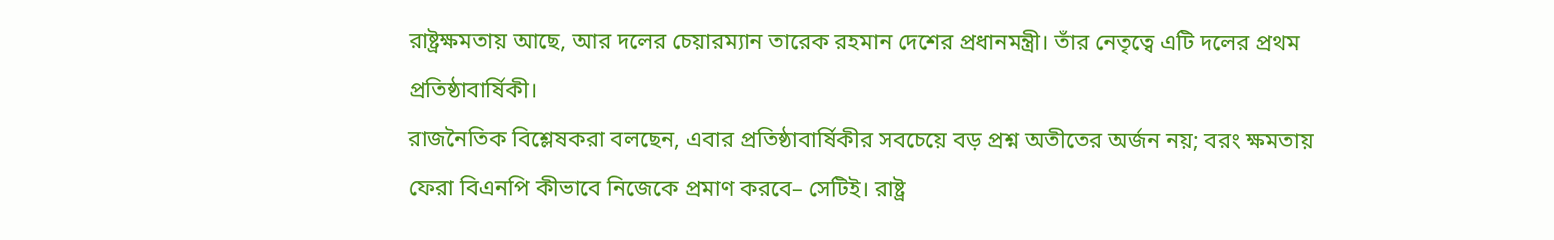রাষ্ট্রক্ষমতায় আছে, আর দলের চেয়ারম্যান তারেক রহমান দেশের প্রধানমন্ত্রী। তাঁর নেতৃত্বে এটি দলের প্রথম প্রতিষ্ঠাবার্ষিকী।
রাজনৈতিক বিশ্লেষকরা বলছেন, এবার প্রতিষ্ঠাবার্ষিকীর সবচেয়ে বড় প্রশ্ন অতীতের অর্জন নয়; বরং ক্ষমতায় ফেরা বিএনপি কীভাবে নিজেকে প্রমাণ করবে– সেটিই। রাষ্ট্র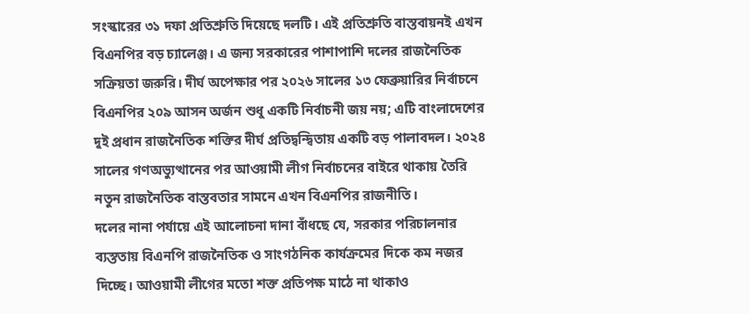সংস্কারের ৩১ দফা প্রতিশ্রুতি দিয়েছে দলটি। এই প্রতিশ্রুতি বাস্তবায়নই এখন বিএনপির বড় চ্যালেঞ্জ। এ জন্য সরকারের পাশাপাশি দলের রাজনৈতিক সক্রিয়তা জরুরি। দীর্ঘ অপেক্ষার পর ২০২৬ সালের ১৩ ফেব্রুয়ারির নির্বাচনে বিএনপির ২০৯ আসন অর্জন শুধু একটি নির্বাচনী জয় নয়; এটি বাংলাদেশের দুই প্রধান রাজনৈতিক শক্তির দীর্ঘ প্রতিদ্বন্দ্বিতায় একটি বড় পালাবদল। ২০২৪ সালের গণঅভ্যুত্থানের পর আওয়ামী লীগ নির্বাচনের বাইরে থাকায় তৈরি নতুন রাজনৈতিক বাস্তবতার সামনে এখন বিএনপির রাজনীতি।
দলের নানা পর্যায়ে এই আলোচনা দানা বাঁধছে যে, সরকার পরিচালনার ব্যস্ততায় বিএনপি রাজনৈতিক ও সাংগঠনিক কার্যক্রমের দিকে কম নজর দিচ্ছে। আওয়ামী লীগের মতো শক্ত প্রতিপক্ষ মাঠে না থাকাও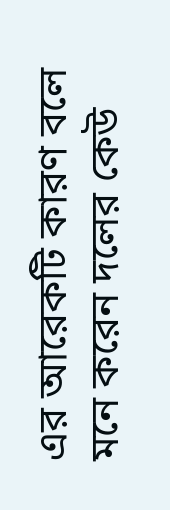এর আরেকটি কারণ বলে মনে করেন দলের কেউ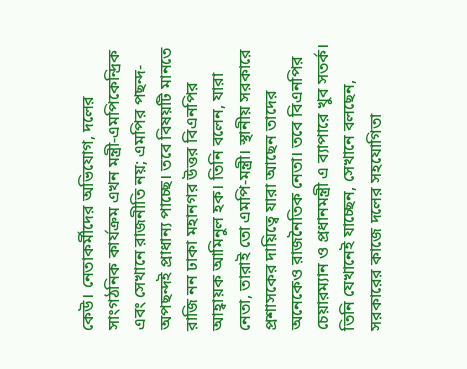কেউ। নেতাকর্মীদের অভিযোগ, দলের সাংগঠনিক কার্যক্রম এখন মন্ত্রী-এমপিকেন্দ্রিক এবং সেখানে রাজনীতি নয়; এমপির পছন্দ-অপছন্দই প্রাধান্য পাচ্ছে। তবে বিষয়টি মানতে রাজি নন ঢাকা মহানগর উত্তর বিএনপির আহ্বায়ক আমিনুল হক। তিনি বলেন, যারা নেতা, তারাই তো এমপি-মন্ত্রী। স্থানীয় সরকারে প্রশাসকের দায়িত্বে যারা আছেন তাদের অনেকেও রাজনৈতিক নেতা। তবে বিএনপির চেয়ারম্যান ও প্রধানমন্ত্রী এ ব্যাপারে খুব সতর্ক। তিনি যেখানেই যাচ্ছেন, সেখানে বলছেন, সরকারের কাজে দলের সহযোগিতা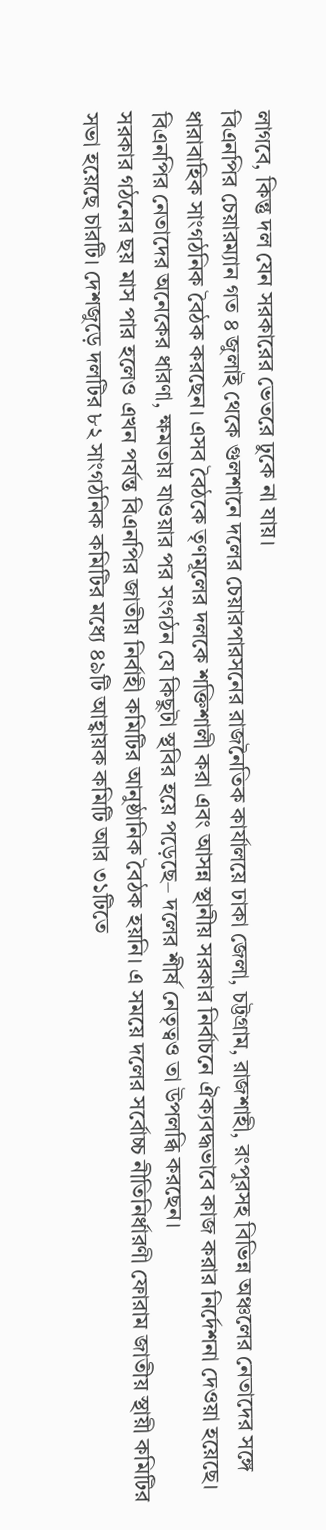লাগবে, কিন্তু দল যেন সরকারের ভেতরে ঢুকে না যায়।
বিএনপির চেয়ারম্যান গত ৪ জুলাই থেকে গুলশানে দলের চেয়ারপারসনের রাজনৈতিক কার্যালয়ে ঢাকা জেলা, চট্টগ্রাম, রাজশাহী, রংপুরসহ বিভিন্ন অঞ্চলের নেতাদের সঙ্গে ধারাবাহিক সাংগঠনিক বৈঠক করছেন। এসব বৈঠকে তৃণমূলের দলকে শক্তিশালী করা এবং আসন্ন স্থানীয় সরকার নির্বাচনে ঐক্যবদ্ধভাবে কাজ করার নির্দেশনা দেওয়া হয়েছে। বিএনপির নেতাদের অনেকের ধারণা, ক্ষমতায় যাওয়ার পর সংগঠন যে কিছুটা স্থবির হয়ে পড়েছে– দলের শীর্ষ নেতৃত্বও তা উপলব্ধি করছেন।
সরকার গঠনের ছয় মাস পার হলেও এখন পর্যন্ত বিএনপির জাতীয় নির্বাহী কমিটির আনুষ্ঠানিক বৈঠক হয়নি। এ সময়ে দলের সর্বোচ্চ নীতিনির্ধারণী ফোরাম জাতীয় স্থায়ী কমিটির সভা হয়েছে চারটি। দেশজুড়ে দলটির ৮২ সাংগঠনিক কমিটির মধ্যে ৪৯টি আহ্বায়ক কমিটি আর ৩১টিতে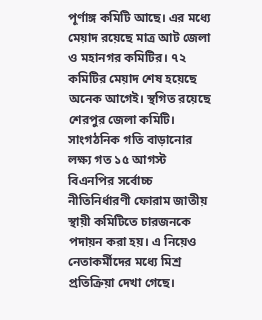পূর্ণাঙ্গ কমিটি আছে। এর মধ্যে মেয়াদ রয়েছে মাত্র আট জেলা ও মহানগর কমিটির। ৭২ কমিটির মেয়াদ শেষ হয়েছে অনেক আগেই। স্থগিত রয়েছে শেরপুর জেলা কমিটি।
সাংগঠনিক গতি বাড়ানোর লক্ষ্য গত ১৫ আগস্ট বিএনপির সর্বোচ্চ নীতিনির্ধারণী ফোরাম জাতীয় স্থায়ী কমিটিতে চারজনকে পদায়ন করা হয়। এ নিয়েও নেতাকর্মীদের মধ্যে মিশ্র প্রতিক্রিয়া দেখা গেছে।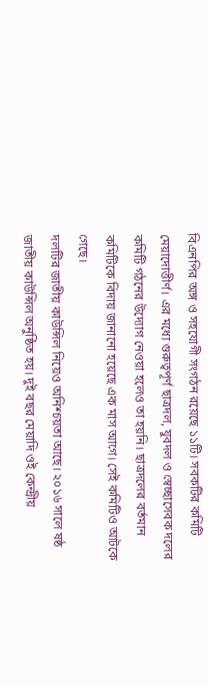বিএনপির অঙ্গ ও সহযোগী সংগঠন রয়েছে ১১টি। সবকটির কমিটি মেয়াদোত্তীর্ণ। এর মধ্যে গুরুত্বপূর্ণ ছাত্রদল, যুবদল ও স্বেচ্ছাসেবক দলের কমিটি গঠনের উদ্যোগ নেওয়া হলেও তা হয়নি। ছাত্রদলের বর্তমান কমিটিকে বিদায় জানানো হয়েছে এক মাস আগে। সেই কমিটিও আটকে গেছে।
দলটির জাতীয় কাউন্সিল নিয়েও অনিশ্চয়তা আছে। ২০১৬ সালে ষষ্ঠ জাতীয় কাউন্সিল অনুষ্ঠিত হয়। দুই বছর মেয়াদি ওই কেন্দ্রীয়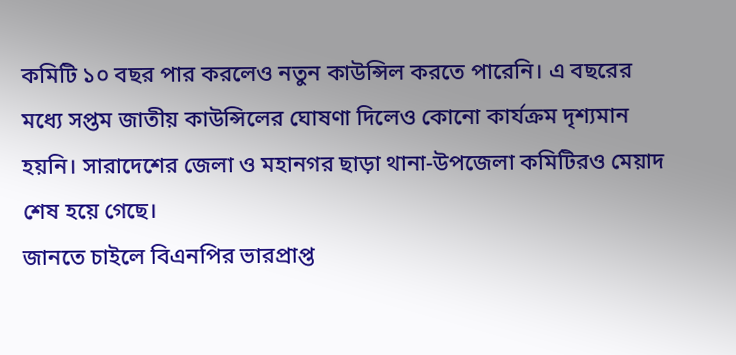কমিটি ১০ বছর পার করলেও নতুন কাউন্সিল করতে পারেনি। এ বছরের মধ্যে সপ্তম জাতীয় কাউন্সিলের ঘোষণা দিলেও কোনো কার্যক্রম দৃশ্যমান হয়নি। সারাদেশের জেলা ও মহানগর ছাড়া থানা-উপজেলা কমিটিরও মেয়াদ শেষ হয়ে গেছে।
জানতে চাইলে বিএনপির ভারপ্রাপ্ত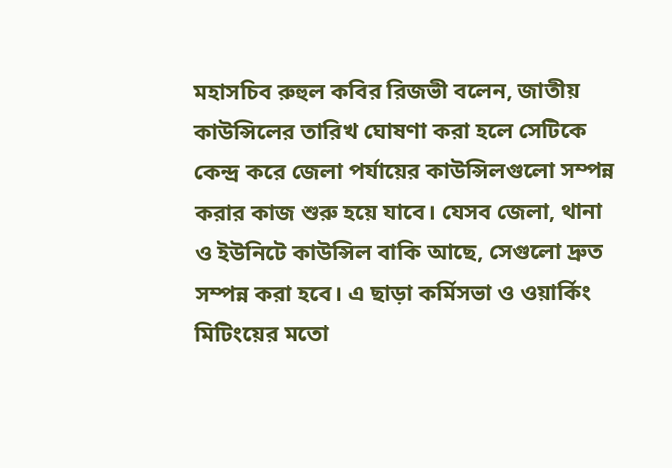মহাসচিব রুহুল কবির রিজভী বলেন, জাতীয় কাউন্সিলের তারিখ ঘোষণা করা হলে সেটিকে কেন্দ্র করে জেলা পর্যায়ের কাউন্সিলগুলো সম্পন্ন করার কাজ শুরু হয়ে যাবে। যেসব জেলা, থানা ও ইউনিটে কাউন্সিল বাকি আছে, সেগুলো দ্রুত সম্পন্ন করা হবে। এ ছাড়া কর্মিসভা ও ওয়ার্কিং মিটিংয়ের মতো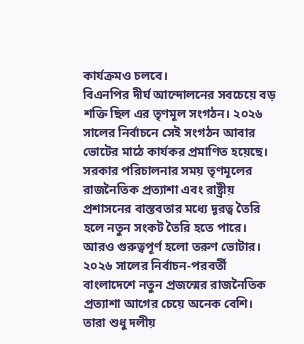কার্যক্রমও চলবে।
বিএনপির দীর্ঘ আন্দোলনের সবচেয়ে বড় শক্তি ছিল এর তৃণমূল সংগঠন। ২০২৬ সালের নির্বাচনে সেই সংগঠন আবার ভোটের মাঠে কার্যকর প্রমাণিত হয়েছে। সরকার পরিচালনার সময় তৃণমূলের রাজনৈতিক প্রত্যাশা এবং রাষ্ট্রীয় প্রশাসনের বাস্তবতার মধ্যে দূরত্ব তৈরি হলে নতুন সংকট তৈরি হতে পারে। আরও গুরুত্বপূর্ণ হলো তরুণ ভোটার। ২০২৬ সালের নির্বাচন-পরবর্তী বাংলাদেশে নতুন প্রজন্মের রাজনৈতিক প্রত্যাশা আগের চেয়ে অনেক বেশি। তারা শুধু দলীয়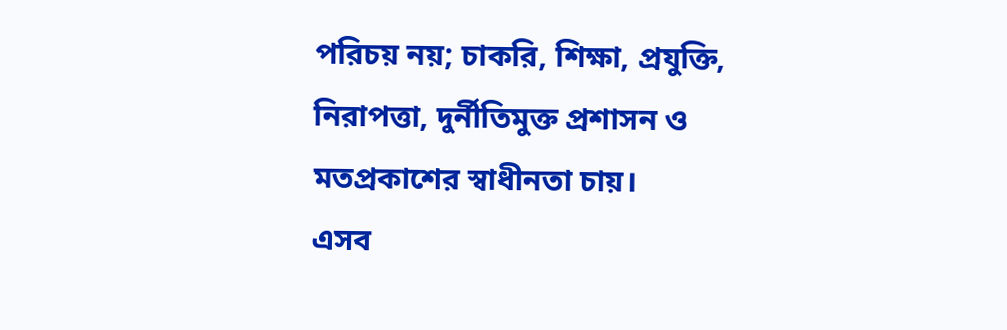পরিচয় নয়; চাকরি, শিক্ষা, প্রযুক্তি, নিরাপত্তা, দুর্নীতিমুক্ত প্রশাসন ও মতপ্রকাশের স্বাধীনতা চায়।
এসব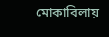মোকাবিলায়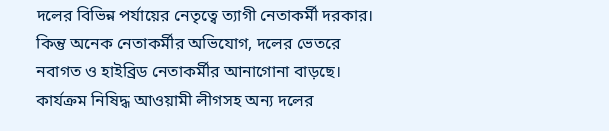দলের বিভিন্ন পর্যায়ের নেতৃত্বে ত্যাগী নেতাকর্মী দরকার। কিন্তু অনেক নেতাকর্মীর অভিযোগ, দলের ভেতরে নবাগত ও হাইব্রিড নেতাকর্মীর আনাগোনা বাড়ছে। কার্যক্রম নিষিদ্ধ আওয়ামী লীগসহ অন্য দলের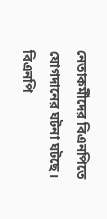নেতাকর্মীদের বিএনপিতে যোগদানের ঘটনা ঘটছে।
বিএনপি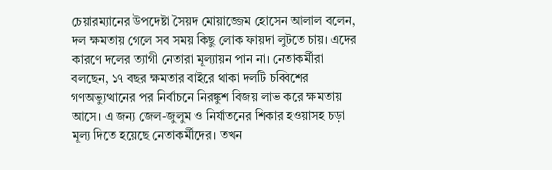চেয়ারম্যানের উপদেষ্টা সৈয়দ মোয়াজ্জেম হোসেন আলাল বলেন, দল ক্ষমতায় গেলে সব সময় কিছু লোক ফায়দা লুটতে চায়। এদের কারণে দলের ত্যাগী নেতারা মূল্যায়ন পান না। নেতাকর্মীরা বলছেন, ১৭ বছর ক্ষমতার বাইরে থাকা দলটি চব্বিশের গণঅভ্যুত্থানের পর নির্বাচনে নিরঙ্কুশ বিজয় লাভ করে ক্ষমতায় আসে। এ জন্য জেল-জুলুম ও নির্যাতনের শিকার হওয়াসহ চড়া মূল্য দিতে হয়েছে নেতাকর্মীদের। তখন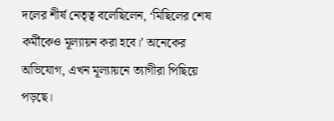দলের শীর্ষ নেতৃত্ব বলেছিলেন, ‘মিছিলের শেষ কর্মীকেও মূল্যায়ন করা হবে।’ অনেকের অভিযোগ, এখন মূল্যায়নে ত্যাগীরা পিছিয়ে পড়ছে।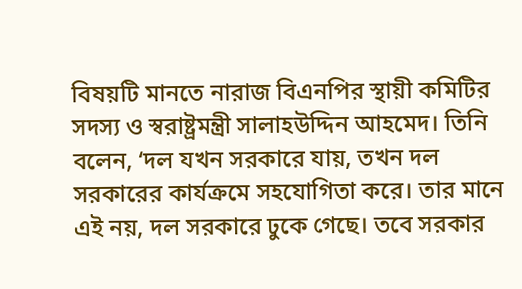বিষয়টি মানতে নারাজ বিএনপির স্থায়ী কমিটির সদস্য ও স্বরাষ্ট্রমন্ত্রী সালাহউদ্দিন আহমেদ। তিনি বলেন, ‘দল যখন সরকারে যায়, তখন দল সরকারের কার্যক্রমে সহযোগিতা করে। তার মানে এই নয়, দল সরকারে ঢুকে গেছে। তবে সরকার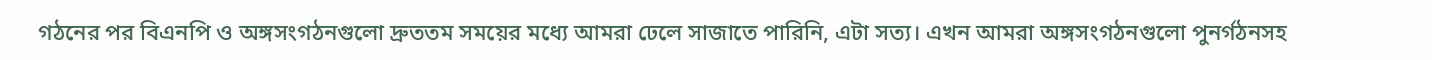গঠনের পর বিএনপি ও অঙ্গসংগঠনগুলো দ্রুততম সময়ের মধ্যে আমরা ঢেলে সাজাতে পারিনি, এটা সত্য। এখন আমরা অঙ্গসংগঠনগুলো পুনর্গঠনসহ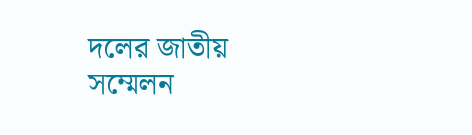দলের জাতীয় সম্মেলন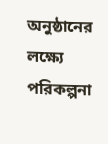অনুষ্ঠানের লক্ষ্যে পরিকল্পনা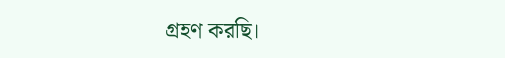গ্রহণ করছি।